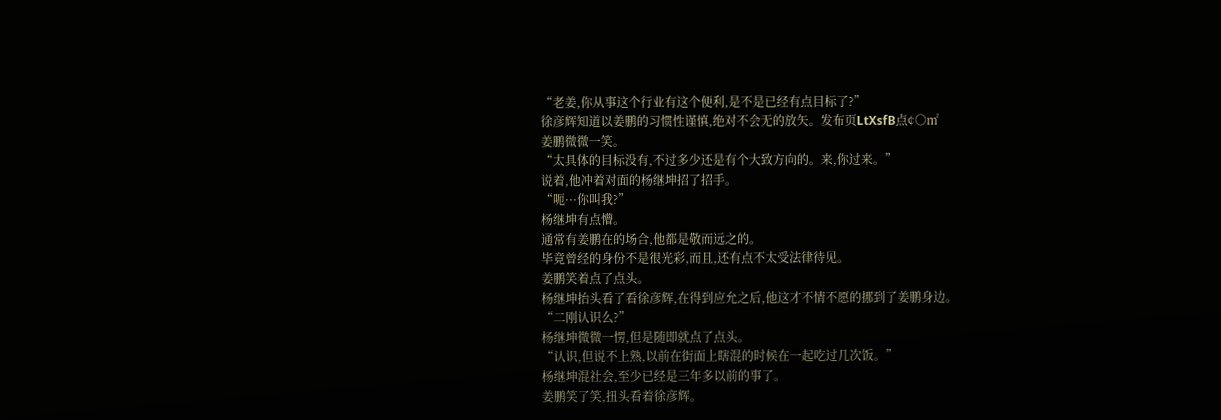“老姜,你从事这个行业有这个便利,是不是已经有点目标了?”
徐彦辉知道以姜鹏的习惯性谨慎,绝对不会无的放矢。发布页LtXsfB点¢○㎡
姜鹏微微一笑。
“太具体的目标没有,不过多少还是有个大致方向的。来,你过来。”
说着,他冲着对面的杨继坤招了招手。
“呃···你叫我?”
杨继坤有点懵。
通常有姜鹏在的场合,他都是敬而远之的。
毕竟曾经的身份不是很光彩,而且,还有点不太受法律待见。
姜鹏笑着点了点头。
杨继坤抬头看了看徐彦辉,在得到应允之后,他这才不情不愿的挪到了姜鹏身边。
“二刚认识么?”
杨继坤微微一愣,但是随即就点了点头。
“认识,但说不上熟,以前在街面上瞎混的时候在一起吃过几次饭。”
杨继坤混社会,至少已经是三年多以前的事了。
姜鹏笑了笑,扭头看着徐彦辉。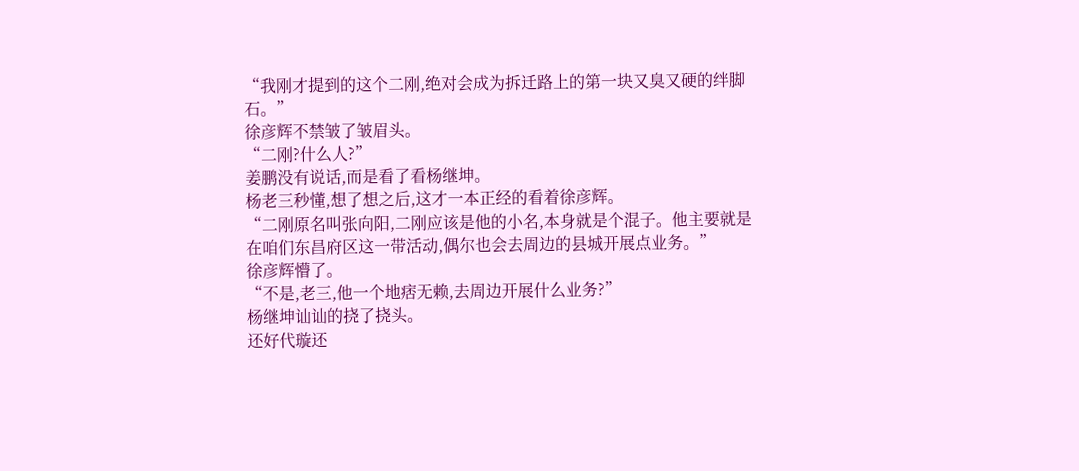“我刚才提到的这个二刚,绝对会成为拆迁路上的第一块又臭又硬的绊脚石。”
徐彦辉不禁皱了皱眉头。
“二刚?什么人?”
姜鹏没有说话,而是看了看杨继坤。
杨老三秒懂,想了想之后,这才一本正经的看着徐彦辉。
“二刚原名叫张向阳,二刚应该是他的小名,本身就是个混子。他主要就是在咱们东昌府区这一带活动,偶尔也会去周边的县城开展点业务。”
徐彦辉懵了。
“不是,老三,他一个地痞无赖,去周边开展什么业务?”
杨继坤讪讪的挠了挠头。
还好代璇还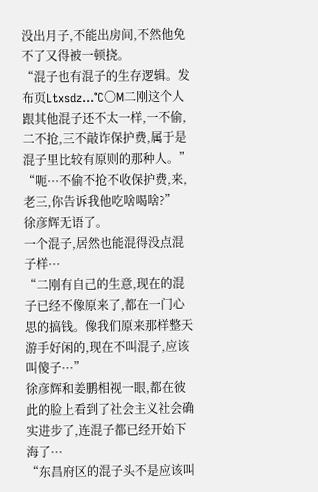没出月子,不能出房间,不然他免不了又得被一顿挠。
“混子也有混子的生存逻辑。发布页Ltxsdz…℃〇M二刚这个人跟其他混子还不太一样,一不偷,二不抢,三不敲诈保护费,属于是混子里比较有原则的那种人。”
“呃···不偷不抢不收保护费,来,老三,你告诉我他吃啥喝啥?”
徐彦辉无语了。
一个混子,居然也能混得没点混子样···
“二刚有自己的生意,现在的混子已经不像原来了,都在一门心思的搞钱。像我们原来那样整天游手好闲的,现在不叫混子,应该叫傻子···”
徐彦辉和姜鹏相视一眼,都在彼此的脸上看到了社会主义社会确实进步了,连混子都已经开始下海了···
“东昌府区的混子头不是应该叫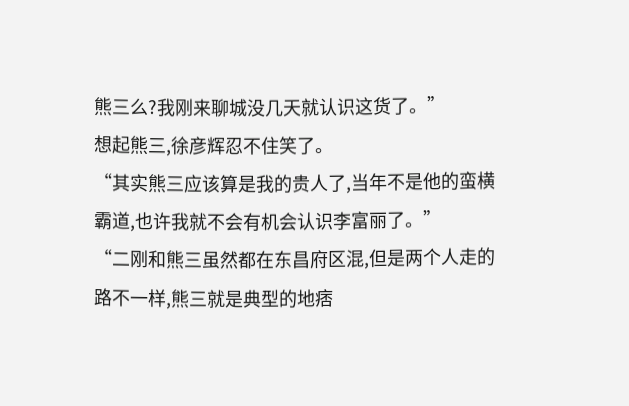熊三么?我刚来聊城没几天就认识这货了。”
想起熊三,徐彦辉忍不住笑了。
“其实熊三应该算是我的贵人了,当年不是他的蛮横霸道,也许我就不会有机会认识李富丽了。”
“二刚和熊三虽然都在东昌府区混,但是两个人走的路不一样,熊三就是典型的地痞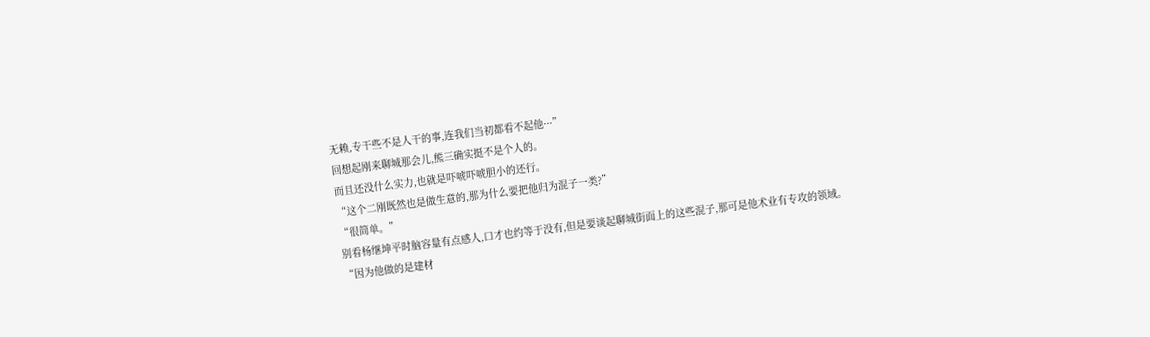无赖,专干些不是人干的事,连我们当初都看不起他···”
回想起刚来聊城那会儿,熊三确实挺不是个人的。
而且还没什么实力,也就是吓唬吓唬胆小的还行。
“这个二刚既然也是做生意的,那为什么要把他归为混子一类?”
“很简单。”
别看杨继坤平时脑容量有点感人,口才也约等于没有,但是要谈起聊城街面上的这些混子,那可是他术业有专攻的领域。
“因为他做的是建材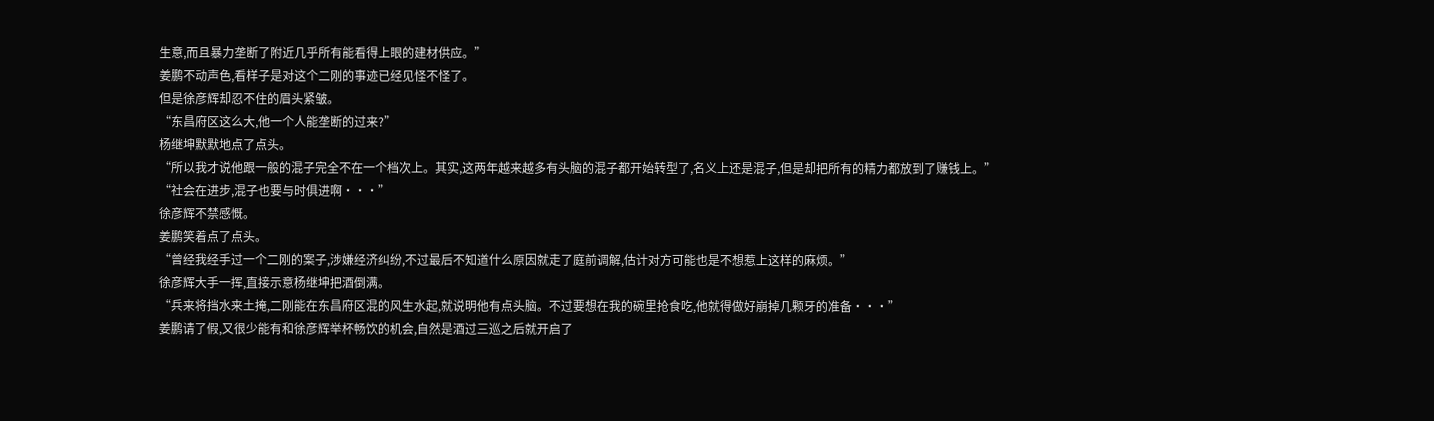生意,而且暴力垄断了附近几乎所有能看得上眼的建材供应。”
姜鹏不动声色,看样子是对这个二刚的事迹已经见怪不怪了。
但是徐彦辉却忍不住的眉头紧皱。
“东昌府区这么大,他一个人能垄断的过来?”
杨继坤默默地点了点头。
“所以我才说他跟一般的混子完全不在一个档次上。其实,这两年越来越多有头脑的混子都开始转型了,名义上还是混子,但是却把所有的精力都放到了赚钱上。”
“社会在进步,混子也要与时俱进啊···”
徐彦辉不禁感慨。
姜鹏笑着点了点头。
“曾经我经手过一个二刚的案子,涉嫌经济纠纷,不过最后不知道什么原因就走了庭前调解,估计对方可能也是不想惹上这样的麻烦。”
徐彦辉大手一挥,直接示意杨继坤把酒倒满。
“兵来将挡水来土掩,二刚能在东昌府区混的风生水起,就说明他有点头脑。不过要想在我的碗里抢食吃,他就得做好崩掉几颗牙的准备···”
姜鹏请了假,又很少能有和徐彦辉举杯畅饮的机会,自然是酒过三巡之后就开启了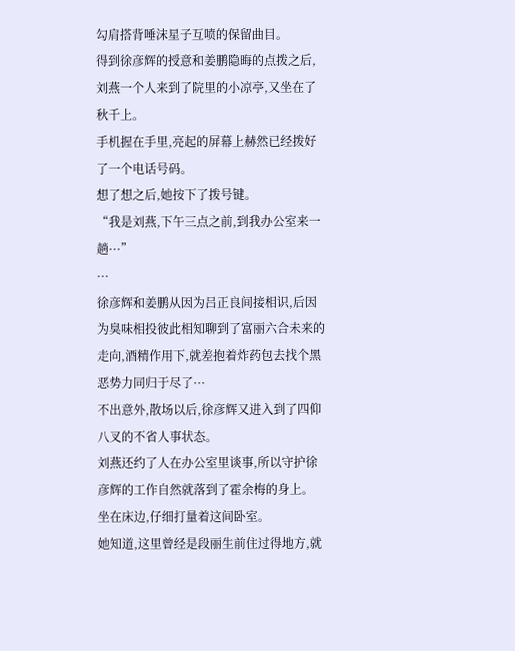勾肩搭背唾沫星子互喷的保留曲目。
得到徐彦辉的授意和姜鹏隐晦的点拨之后,刘燕一个人来到了院里的小凉亭,又坐在了秋千上。
手机握在手里,亮起的屏幕上赫然已经拨好了一个电话号码。
想了想之后,她按下了拨号键。
“我是刘燕,下午三点之前,到我办公室来一趟···”
···
徐彦辉和姜鹏从因为吕正良间接相识,后因为臭味相投彼此相知聊到了富丽六合未来的走向,酒精作用下,就差抱着炸药包去找个黑恶势力同归于尽了···
不出意外,散场以后,徐彦辉又进入到了四仰八叉的不省人事状态。
刘燕还约了人在办公室里谈事,所以守护徐彦辉的工作自然就落到了霍余梅的身上。
坐在床边,仔细打量着这间卧室。
她知道,这里曾经是段丽生前住过得地方,就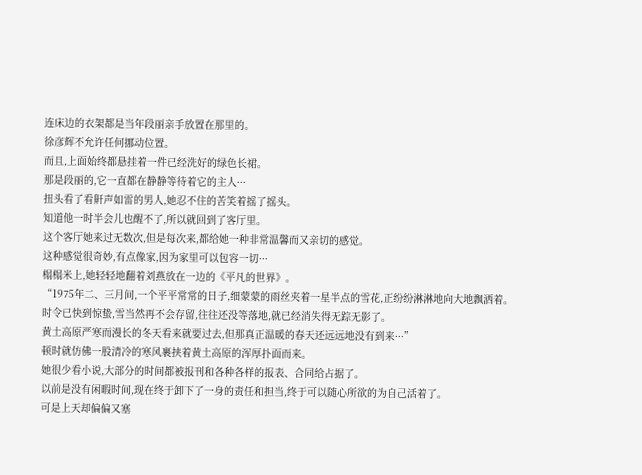连床边的衣架都是当年段丽亲手放置在那里的。
徐彦辉不允许任何挪动位置。
而且,上面始终都悬挂着一件已经洗好的绿色长裙。
那是段丽的,它一直都在静静等待着它的主人···
扭头看了看鼾声如雷的男人,她忍不住的苦笑着摇了摇头。
知道他一时半会儿也醒不了,所以就回到了客厅里。
这个客厅她来过无数次,但是每次来,都给她一种非常温馨而又亲切的感觉。
这种感觉很奇妙,有点像家,因为家里可以包容一切···
榻榻米上,她轻轻地翻着刘燕放在一边的《平凡的世界》。
“1975年二、三月间,一个平平常常的日子,细蒙蒙的雨丝夹着一星半点的雪花,正纷纷淋淋地向大地飘洒着。
时令已快到惊蛰,雪当然再不会存留,往往还没等落地,就已经消失得无踪无影了。
黄土高原严寒而漫长的冬天看来就要过去,但那真正温暖的春天还远远地没有到来···”
顿时就仿佛一股清冷的寒风裹挟着黄土高原的浑厚扑面而来。
她很少看小说,大部分的时间都被报刊和各种各样的报表、合同给占据了。
以前是没有闲暇时间,现在终于卸下了一身的责任和担当,终于可以随心所欲的为自己活着了。
可是上天却偏偏又塞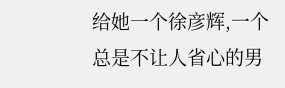给她一个徐彦辉,一个总是不让人省心的男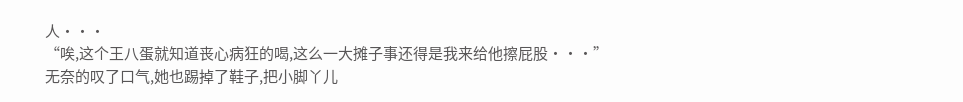人···
“唉,这个王八蛋就知道丧心病狂的喝,这么一大摊子事还得是我来给他擦屁股···”
无奈的叹了口气,她也踢掉了鞋子,把小脚丫儿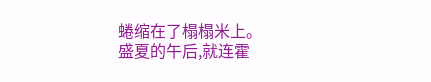蜷缩在了榻榻米上。
盛夏的午后,就连霍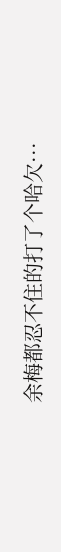余梅都忍不住的打了个哈欠···